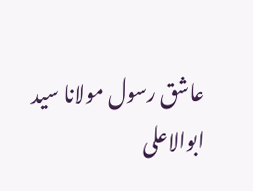عاشق رسول مولانا سید ابوالاعلی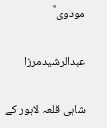مودوی ؒ

عبدالرشیدمرزا

شاہی قلعہ لاہور کے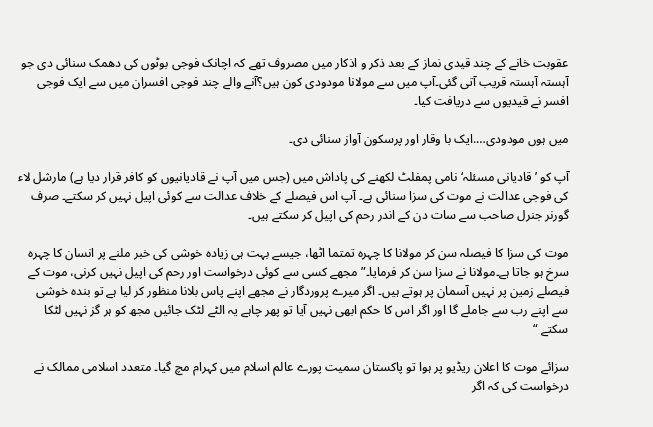عقوبت خانے کے چند قیدی نماز کے بعد ذکر و اذکار میں مصروف تھے کہ اچانک فوجی بوٹوں کی دھمک سنائی دی جو آہستہ آہستہ قریب آتی گئی۔آپ میں سے مولانا مودودی کون ہیں؟آنے والے چند فوجی افسران میں سے ایک فوجی افسر نے قیدیوں سے دریافت کیا۔

میں ہوں مودودی….ایک با وقار اور پرسکون آواز سنائی دی۔

آپ کو ’قادیانی مسئلہ‘ نامی پمفلٹ لکھنے کی پاداش میں (جس میں آپ نے قادیانیوں کو کافر قرار دیا ہے) مارشل لاء کی فوجی عدالت نے موت کی سزا سنائی ہے۔ آپ اس فیصلے کے خلاف عدالت سے کوئی اپیل نہیں کر سکتے۔ صرف گورنر جنرل صاحب سے سات دن کے اندر رحم کی اپیل کر سکتے ہیں۔

موت کی سزا کا فیصلہ سن کر مولانا کا چہرہ تمتما اٹھا، جیسے بہت ہی زیادہ خوشی کی خبر ملنے پر انسان کا چہرہ سرخ ہو جاتا ہے۔مولانا نے سزا سن کر فرمایا۔”مجھے کسی سے کوئی درخواست اور رحم کی اپیل نہیں کرنی، موت کے فیصلے زمین پر نہیں آسمان پر ہوتے ہیں۔ اگر میرے پروردگار نے مجھے اپنے پاس بلانا منظور کر لیا ہے تو بندہ خوشی سے اپنے رب سے جاملے گا اور اگر اس کا حکم ابھی نہیں آیا تو پھر چاہے یہ الٹے لٹک جائیں مجھ کو ہر گز نہیں لٹکا سکتے “

سزائے موت کا اعلان ریڈیو پر ہوا تو پاکستان سمیت پورے عالم اسلام میں کہرام مچ گیا۔ متعدد اسلامی ممالک نے درخواست کی کہ اگر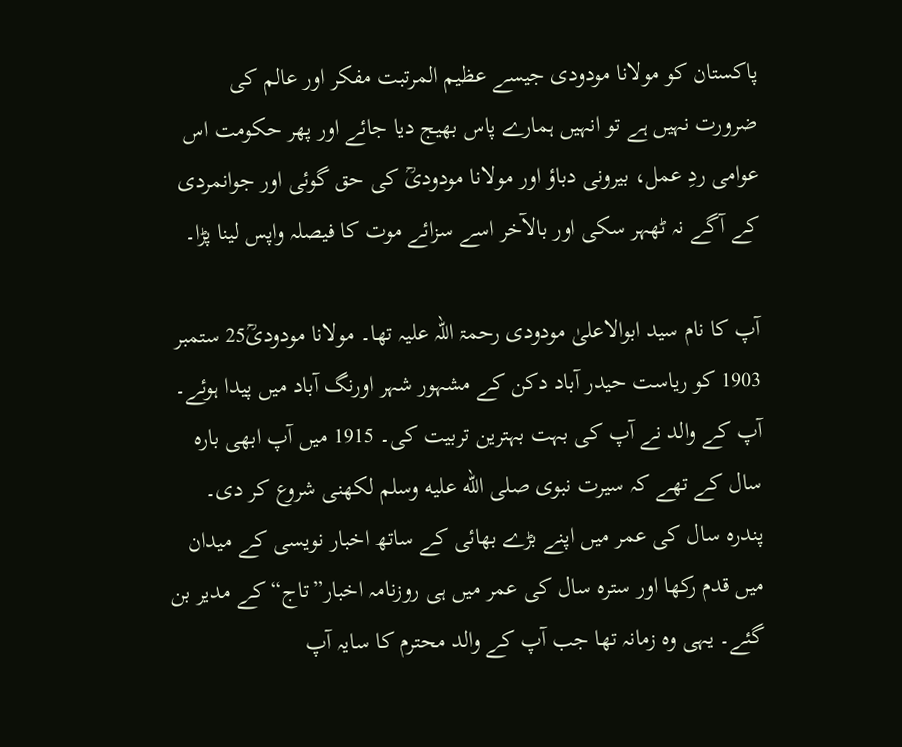پاکستان کو مولانا مودودی جیسے عظیم المرتبت مفکر اور عالم کی ضرورت نہیں ہے تو انہیں ہمارے پاس بھیج دیا جائے اور پھر حکومت اس عوامی ردِ عمل، بیرونی دباؤ اور مولانا مودودیؒ کی حق گوئی اور جوانمردی کے آگے نہ ٹھہر سکی اور بالآخر اسے سزائے موت کا فیصلہ واپس لینا پڑا۔

آپ کا نام سید ابوالاعلیٰ مودودی رحمۃ اللہ علیہ تھا۔ مولانا مودودیؒ25 ستمبر 1903 کو ریاست حیدر آباد دکن کے مشہور شہر اورنگ آباد میں پیدا ہوئے۔ آپ کے والد نے آپ کی بہت بہترین تربیت کی۔ 1915 میں آپ ابھی بارہ سال کے تھے کہ سیرت نبوی صلى الله عليه وسلم لکھنی شروع کر دی۔ پندرہ سال کی عمر میں اپنے بڑے بھائی کے ساتھ اخبار نویسی کے میدان میں قدم رکھا اور سترہ سال کی عمر میں ہی روزنامہ اخبار”تاج“ کے مدیر بن گئے۔ یہی وہ زمانہ تھا جب آپ کے والد محترم کا سایہ آپ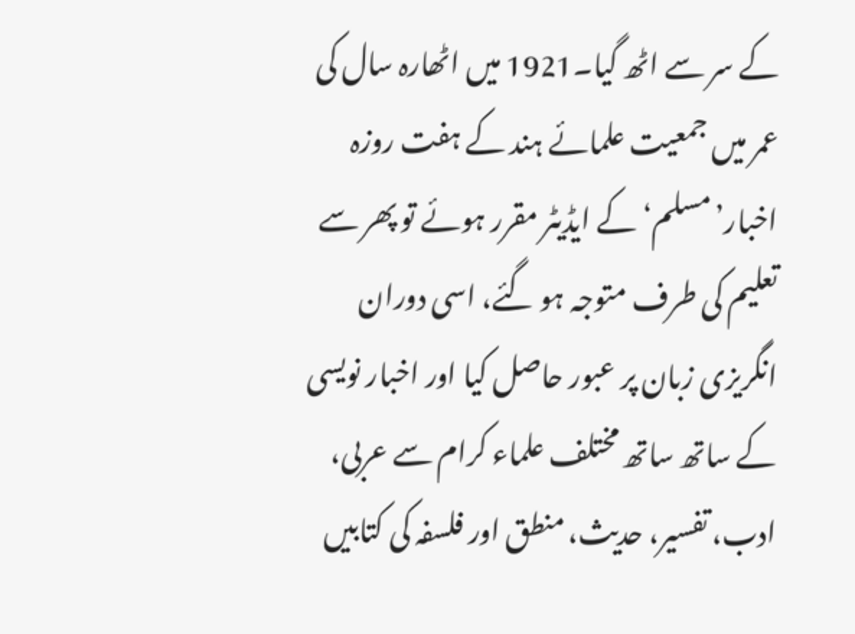کے سر سے اٹھ گیا۔1921 میں اٹھارہ سال کی عمر میں جمعیت علمائے ہند کے ہفت روزہ اخبار’مسلم‘کے ایڈیٹر مقرر ہوئے تو پھر سے تعلیم کی طرف متوجہ ہو گئے، اسی دوران انگریزی زبان پر عبور حاصل کیا اور اخبار نویسی کے ساتھ ساتھ مختلف علماء کرام سے عربی، ادب، تفسیر، حدیث، منطق اور فلسفہ کی کتابیں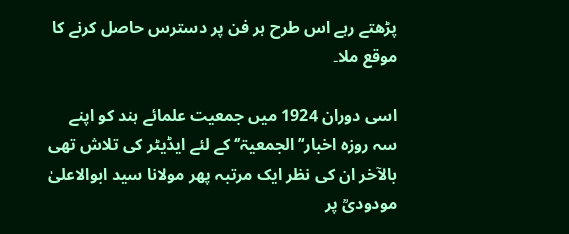پڑھتے رہے اس طرح ہر فن پر دسترس حاصل کرنے کا موقع ملا۔

اسی دوران 1924 میں جمعیت علمائے ہند کو اپنے سہ روزہ اخبار‘’الجمعیۃ’‘ کے لئے ایڈیٹر کی تلاش تھی بالآخر ان کی نظر ایک مرتبہ پھر مولانا سید ابوالاعلیٰ مودودیؒ پر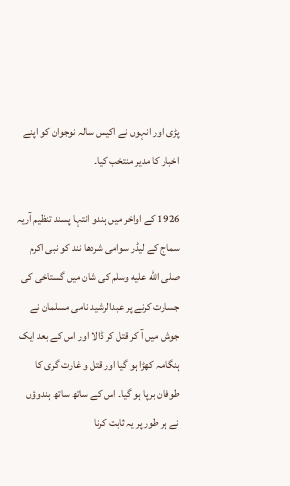پڑی اور انہوں نے اکیس سالہ نوجوان کو اپنے اخبار کا مدیر منتخب کیا۔

1926 کے اواخر میں ہندو انتہا پسند تنظیم آریہ سماج کے لیڈر سوامی شردھا نند کو نبی اکرم صلى الله عليه وسلم کی شان میں گستاخی کی جسارت کرنے پر عبدالرشید نامی مسلمان نے جوش میں آ کر قتل کر ڈالا اور اس کے بعد ایک ہنگامہ کھڑا ہو گیا اور قتل و غارت گری کا طوفان برپا ہو گیا۔ اس کے ساتھ ساتھ ہندوؤں نے ہر طور پر یہ ثابت کرنا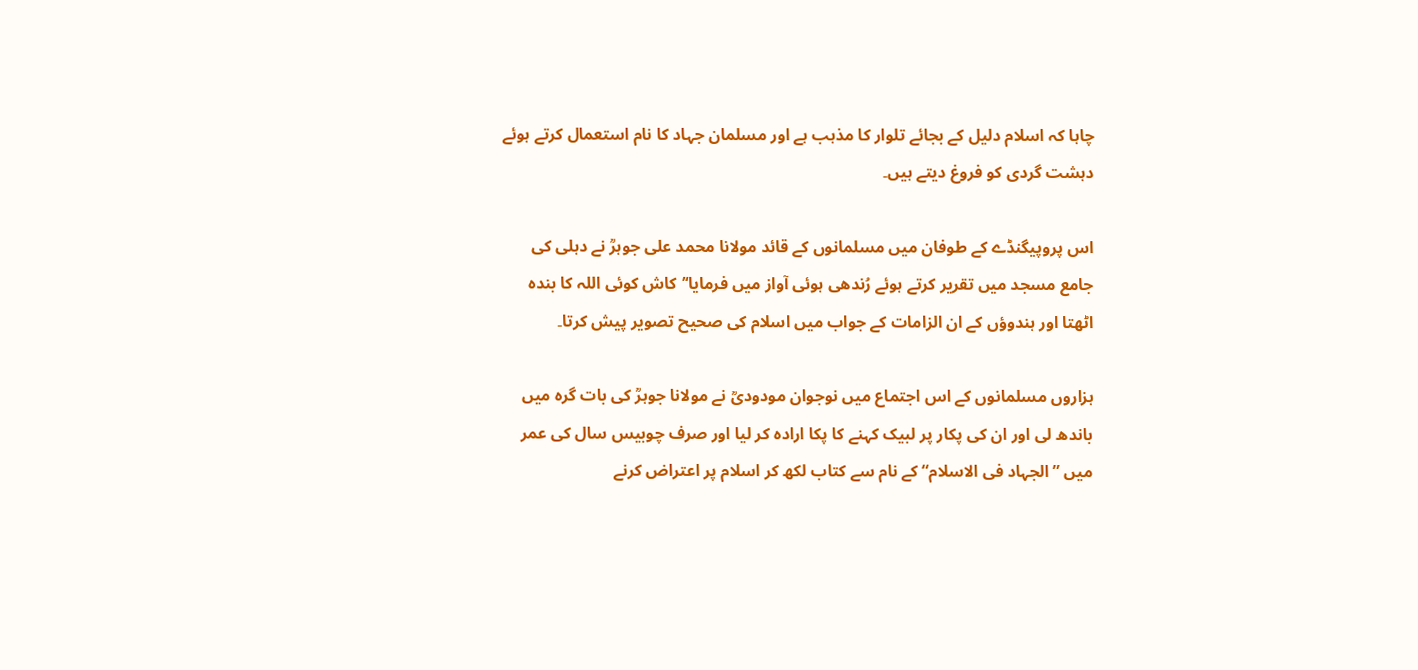چاہا کہ اسلام دلیل کے بجائے تلوار کا مذہب ہے اور مسلمان جہاد کا نام استعمال کرتے ہوئے دہشت گردی کو فروغ دیتے ہیں۔

اس پروپیگنڈے کے طوفان میں مسلمانوں کے قائد مولانا محمد علی جوہرؒ نے دہلی کی جامع مسجد میں تقریر کرتے ہوئے رُندھی ہوئی آواز میں فرمایا‘’کاش کوئی اللہ کا بندہ اٹھتا اور ہندوؤں کے ان الزامات کے جواب میں اسلام کی صحیح تصویر پیش کرتا۔

ہزاروں مسلمانوں کے اس اجتماع میں نوجوان مودودیؒ نے مولانا جوہرؒ کی بات گرہ میں باندھ لی اور ان کی پکار پر لبیک کہنے کا پکا ارادہ کر لیا اور صرف چوبیس سال کی عمر میں ”الجہاد فی الاسلام“ کے نام سے کتاب لکھ کر اسلام پر اعتراض کرنے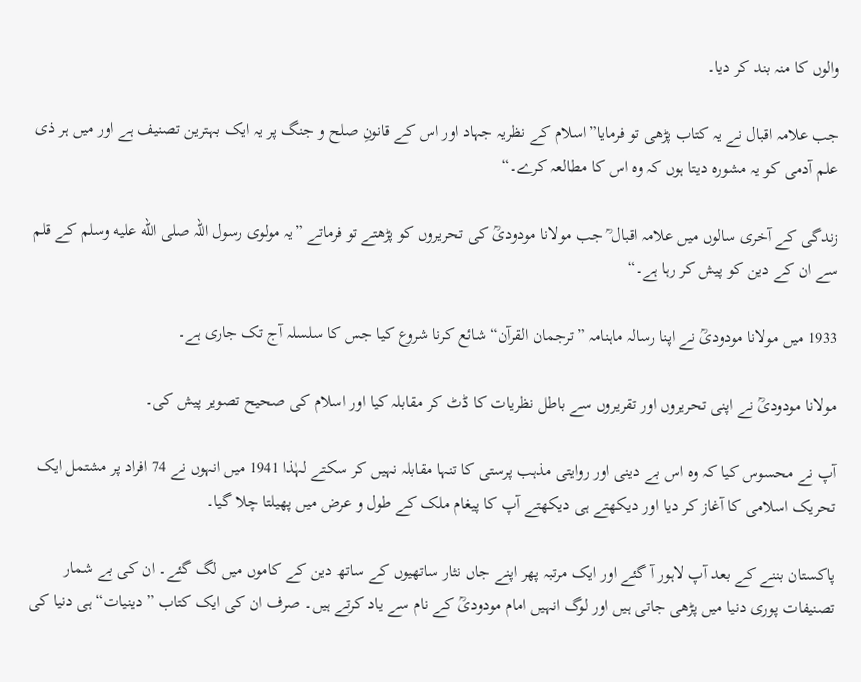والوں کا منہ بند کر دیا۔

جب علامہ اقبال نے یہ کتاب پڑھی تو فرمایا”اسلام کے نظریہ جہاد اور اس کے قانونِ صلح و جنگ پر یہ ایک بہترین تصنیف ہے اور میں ہر ذی علم آدمی کو یہ مشورہ دیتا ہوں کہ وہ اس کا مطالعہ کرے۔“

زندگی کے آخری سالوں میں علامہ اقبال ؒ جب مولانا مودودیؒ کی تحریروں کو پڑھتے تو فرماتے ”یہ مولوی رسول اللہ صلى الله عليه وسلم کے قلم سے ان کے دین کو پیش کر رہا ہے۔“

1933 میں مولانا مودودیؒ نے اپنا رسالہ ماہنامہ ”ترجمان القرآن“ شائع کرنا شروع کیا جس کا سلسلہ آج تک جاری ہے۔

مولانا مودودیؒ نے اپنی تحریروں اور تقریروں سے باطل نظریات کا ڈٹ کر مقابلہ کیا اور اسلام کی صحیح تصویر پیش کی۔

آپ نے محسوس کیا کہ وہ اس بے دینی اور روایتی مذہب پرستی کا تنہا مقابلہ نہیں کر سکتے لہٰذا 1941 میں انہوں نے 74 افراد پر مشتمل ایک تحریک اسلامی کا آغاز کر دیا اور دیکھتے ہی دیکھتے آپ کا پیغام ملک کے طول و عرض میں پھیلتا چلا گیا۔

پاکستان بننے کے بعد آپ لاہور آ گئے اور ایک مرتبہ پھر اپنے جاں نثار ساتھیوں کے ساتھ دین کے کاموں میں لگ گئے۔ ان کی بے شمار تصنیفات پوری دنیا میں پڑھی جاتی ہیں اور لوگ انہیں امام مودودیؒ کے نام سے یاد کرتے ہیں۔ صرف ان کی ایک کتاب ”دینیات“ ہی دنیا کی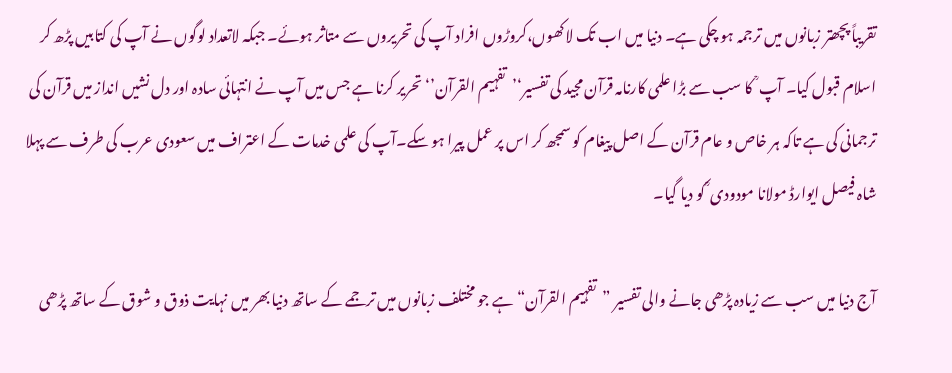تقریباً پچھتر زبانوں میں ترجمہ ہو چکی ہے۔ دنیا میں اب تک لاکھوں،کروڑوں افراد آپ کی تحریروں سے متاثر ہوئے۔ جبکہ لاتعداد لوگوں نے آپ کی کتابیں پڑھ کر اسلام قبول کیا۔ آپ ؒ کا سب سے بڑا علمی کارنامہ قرآن مجید کی تفسیر‘’تفہیم القرآن’‘ تحریر کرنا ہے جس میں آپ نے انتہائی سادہ اور دل نشیں انداز میں قرآن کی ترجمانی کی ہے تاکہ ہر خاص و عام قرآن کے اصل پیغام کو سمجھ کر اس پر عمل پیرا ہو سکے۔آپ کی علمی خدمات کے اعتراف میں سعودی عرب کی طرف سے پہلا شاہ فیصل ایوارڈ مولانا مودودی ؒ کو دیا گیا۔

آج دنیا میں سب سے زیادہ پڑھی جانے والی تفسیر ”تفہیم القرآن“ ہے جو مختلف زبانوں میں ترجمے کے ساتھ دنیا بھر میں نہایت ذوق و شوق کے ساتھ پڑھی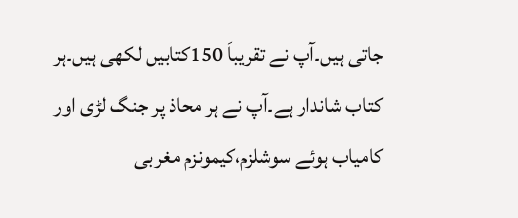جاتی ہیں۔آپ نے تقریباَ 150کتابیں لکھی ہیں۔ہر کتاب شاندار ہے۔آپ نے ہر محاذ پر جنگ لڑی اور کامیاب ہوئے سوشلزم،کیمونزم مغربی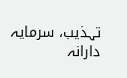تہذیب، سرمایہ دارانہ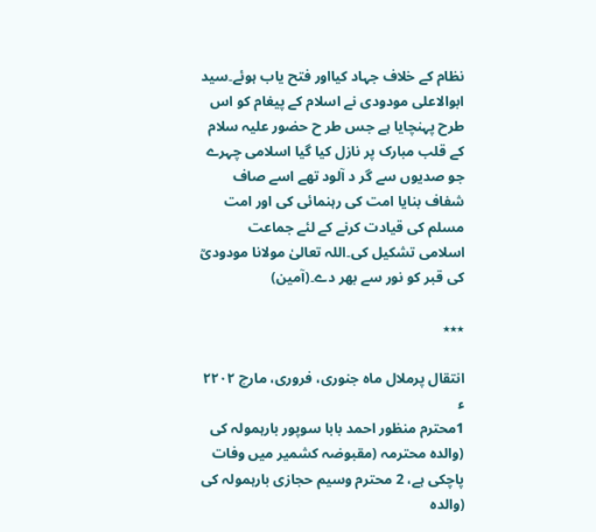نظام کے خلاف جہاد کیااور فتح یاب ہوئے۔سید ابوالاعلی مودودی نے اسلام کے پیغام کو اس طرح پہنچایا ہے جس طر ح حضور علیہ سلام کے قلب مبارک پر نازل کیا گیا اسلامی چہرے جو صدیوں سے گر د آلود تھے اسے صاف شفاف بنایا امت کی رہنمائی کی اور امت مسلم کی قیادت کرنے کے لئے جماعت اسلامی تشکیل کی۔اللہ تعالیٰ مولانا مودودیؒ کی قبر کو نور سے بھر دے۔(آمین)

٭٭٭

انتقال پرملال ماہ جنوری، فروری، مارچ ۲۲۰۲ ء
1محترم منظور احمد بابا سوپور بارہمولہ کی (والدہ محترمہ (مقبوضہ کشمیر میں وفات پاچکی ہے، 2 محترم وسیم حجازی بارہمولہ کی (والدہ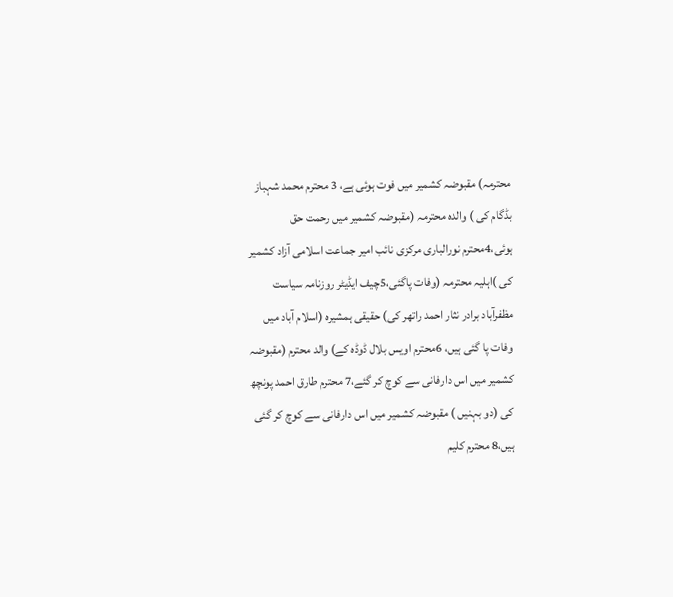محترمہ) مقبوضہ کشمیر میں فوت ہوئی ہے، 3 محترم محمد شہباز بڈگام کی ) والدہ محترمہ (مقبوضہ کشمیر میں رحمت حق ہوئی،4محترم نورالباری مرکزی نائب امیر جماعت اسلامی آزاد کشمیر کی )اہلیہ محترمہ (وفات پاگئی،5چیف ایڈیٹر روزنامہ سیاست مظفرآباد برادر نثار احمد راتھر کی) حقیقی ہمشیرہ (اسلام آباد میں وفات پا گئی ہیں، 6محترم اویس بلال ڈوڈہ کے) والد محترم (مقبوضہ کشمیر میں اس دارفانی سے کوچ کر گئے،7 محترم طارق احمد پونچھ کی (دو بہنیں ) مقبوضہ کشمیر میں اس دارفانی سے کوچ کر گئی ہیں،8 محترم کلیم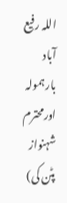اللہ رفیع آباد بارہمولہ اورمحترم شہنواز پٹن کی)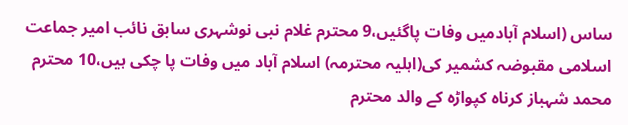ساس (اسلام آبادمیں وفات پاگئیں،9 محترم غلام نبی نوشہری سابق نائب امیر جماعت اسلامی مقبوضہ کشمیر کی(اہلیہ محترمہ) اسلام آباد میں وفات پا چکی ہیں،10 محترم محمد شہباز کرناہ کپواڑہ کے والد محترم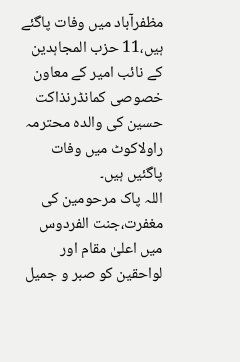مظفرآباد میں وفات پاگئے ہیں،11 حزب المجاہدین کے نائب امیر کے معاون خصوصی کمانڈرنذاکت حسین کی والدہ محترمہ راولاکوٹ میں وفات پاگئیں ہیں۔
اللہ پاک مرحومین کی مغفرت،جنت الفردوس میں اعلیٰ مقام اور لواحقین کو صبر و جمیل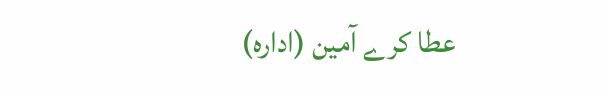عطا کرے آمین (ادارہ)